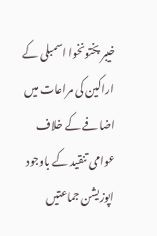خیبر پختونخوا اسمبلی کے اراکین کی مراعات میں اضافے کے خلاف عوامی تنقید کے باوجود اپوزیشن جماعتیں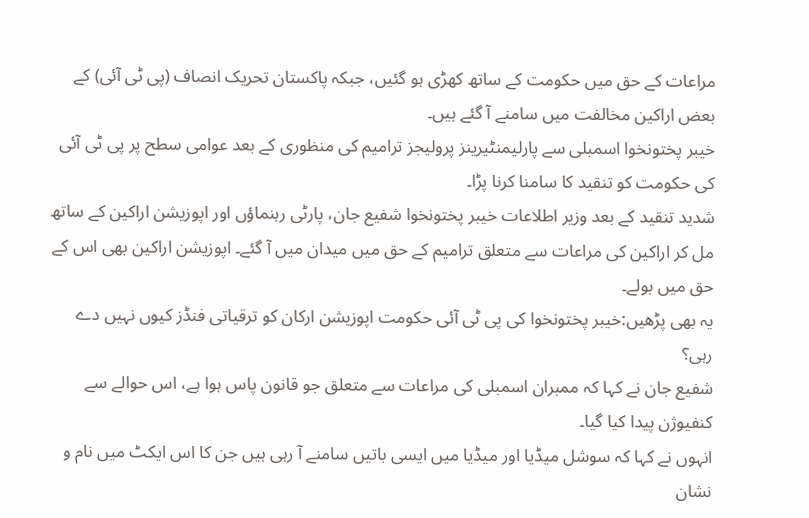مراعات کے حق میں حکومت کے ساتھ کھڑی ہو گئیں، جبکہ پاکستان تحریک انصاف (پی ٹی آئی) کے بعض اراکین مخالفت میں سامنے آ گئے ہیں۔
خیبر پختونخوا اسمبلی سے پارلیمنٹیرینز پرولیجز ترامیم کی منظوری کے بعد عوامی سطح پر پی ٹی آئی کی حکومت کو تنقید کا سامنا کرنا پڑا۔
شدید تنقید کے بعد وزیر اطلاعات خیبر پختونخوا شفیع جان، پارٹی رہنماؤں اور اپوزیشن اراکین کے ساتھ مل کر اراکین کی مراعات سے متعلق ترامیم کے حق میں میدان میں آ گئے۔ اپوزیشن اراکین بھی اس کے حق میں بولے۔
یہ بھی پڑھیں:خیبر پختونخوا کی پی ٹی آئی حکومت اپوزیشن ارکان کو ترقیاتی فنڈز کیوں نہیں دے رہی؟
شفیع جان نے کہا کہ ممبران اسمبلی کی مراعات سے متعلق جو قانون پاس ہوا ہے، اس حوالے سے کنفیوژن پیدا کیا گیا۔
انہوں نے کہا کہ سوشل میڈیا اور میڈیا میں ایسی باتیں سامنے آ رہی ہیں جن کا اس ایکٹ میں نام و نشان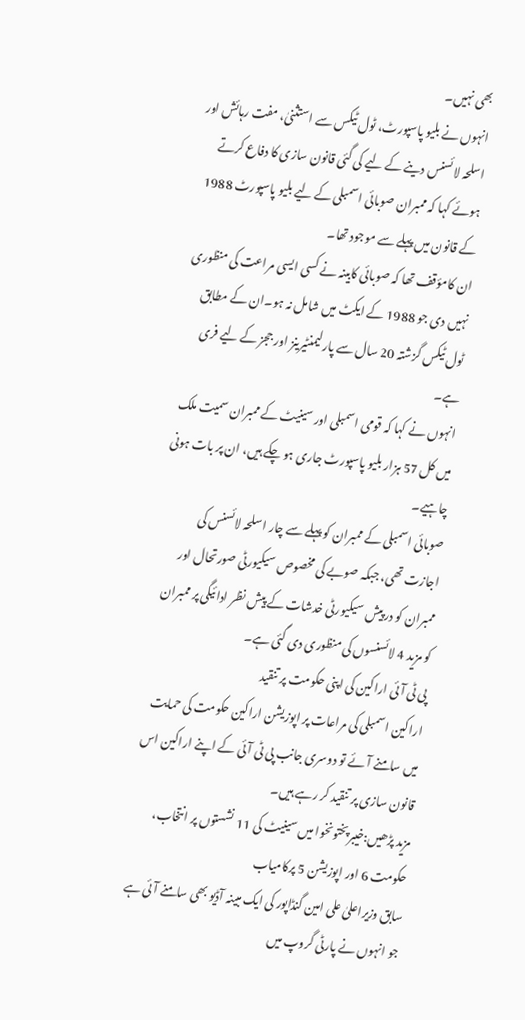بھی نہیں۔
انہوں نے بلیو پاسپورٹ، ٹول ٹیکس سے استثنیٰ، مفت رہائش اور اسلحہ لائسنس دینے کے لیے کی گئی قانون سازی کا دفاع کرتے ہوئے کہا کہ ممبران صوبائی اسمبلی کے لیے بلیو پاسپورٹ 1988 کے قانون میں پہلے سے موجود تھا۔
ان کامؤقف تھا کہ صوبائی کابینہ نے کسی ایسی مراعت کی منظوری نہیں دی جو 1988 کے ایکٹ میں شامل نہ ہو۔ان کے مطابق ٹول ٹیکس گزشتہ 20 سال سے پارلیمنٹیرینز اور ججز کے لیے فری ہے۔
انہوں نے کہا کہ قومی اسمبلی اور سینیٹ کے ممبران سمیت ملک میں کل 57 ہزار بلیو پاسپورٹ جاری ہو چکے ہیں، ان پر بات ہونی چاہیے۔
صوبائی اسمبلی کے ممبران کو پہلے سے چار اسلحہ لائسنس کی اجازت تھی، جبکہ صوبے کی مخصوص سیکیورٹی صورتحال اور ممبران کو درپیش سیکیورٹی خدشات کے پیش نظر ادائیگی پر ممبران کو مزید 4 لائسنسوں کی منظوری دی گئی ہے۔
پی ٹی آئی اراکین کی اپنی حکومت پر تنقید
اراکین اسمبلی کی مراعات پر اپوزیشن اراکین حکومت کی حمایت میں سامنے آئے تو دوسری جانب پی ٹی آئی کے اپنے اراکین اس قانون سازی پر تنقید کر رہے ہیں۔
مزید پڑھیں:خیبرپختونخوا میں سینیٹ کی 11 نشستوں پر انتخاب، حکومت 6 اور اپوزیشن 5 پرکامیاب
سابق وزیراعلیٰ علی امین گنڈاپور کی ایک مبینہ آڈیو بھی سامنے آئی ہے جو انہوں نے پارٹی گروپ میں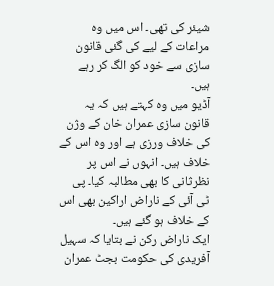شیئر کی تھی۔ اس میں وہ مراعات کے لیے کی گئی قانون سازی سے خود کو الگ کر رہے ہیں۔
آڈیو میں وہ کہتے ہیں کہ یہ قانون سازی عمران خان کے وژن کی خلاف ورزی ہے اور وہ اس کے خلاف ہیں۔ انہوں نے اس پر نظرثانی کا بھی مطالبہ کیا۔ پی ٹی آئی کے ناراض اراکین بھی اس کے خلاف ہو گئے ہیں۔
ایک ناراض رکن نے بتایا کہ سہیل آفریدی کی حکومت بجٹ عمران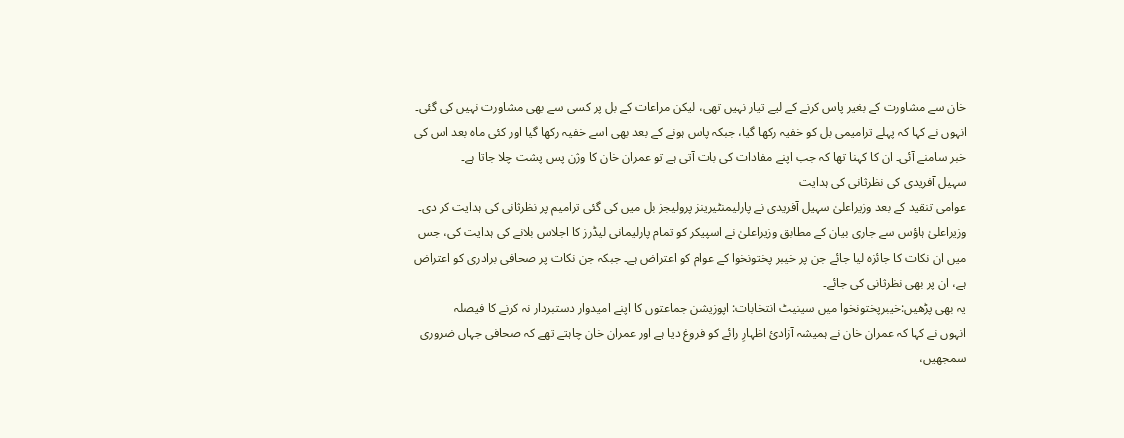خان سے مشاورت کے بغیر پاس کرنے کے لیے تیار نہیں تھی، لیکن مراعات کے بل پر کسی سے بھی مشاورت نہیں کی گئی۔
انہوں نے کہا کہ پہلے ترامیمی بل کو خفیہ رکھا گیا، جبکہ پاس ہونے کے بعد بھی اسے خفیہ رکھا گیا اور کئی ماہ بعد اس کی خبر سامنے آئی۔ ان کا کہنا تھا کہ جب اپنے مفادات کی بات آتی ہے تو عمران خان کا وژن پس پشت چلا جاتا ہے۔
سہیل آفریدی کی نظرثانی کی ہدایت
عوامی تنقید کے بعد وزیراعلیٰ سہیل آفریدی نے پارلیمنٹیرینز پرولیجز بل میں کی گئی ترامیم پر نظرثانی کی ہدایت کر دی۔
وزیراعلیٰ ہاؤس سے جاری بیان کے مطابق وزیراعلیٰ نے اسپیکر کو تمام پارلیمانی لیڈرز کا اجلاس بلانے کی ہدایت کی، جس میں ان نکات کا جائزہ لیا جائے جن پر خیبر پختونخوا کے عوام کو اعتراض ہے۔ جبکہ جن نکات پر صحافی برادری کو اعتراض ہے، ان پر بھی نظرثانی کی جائے۔
یہ بھی پڑھیں:خیبرپختونخوا میں سینیٹ انتخابات: اپوزیشن جماعتوں کا اپنے امیدوار دستبردار نہ کرنے کا فیصلہ
انہوں نے کہا کہ عمران خان نے ہمیشہ آزادیٔ اظہارِ رائے کو فروغ دیا ہے اور عمران خان چاہتے تھے کہ صحافی جہاں ضروری سمجھیں،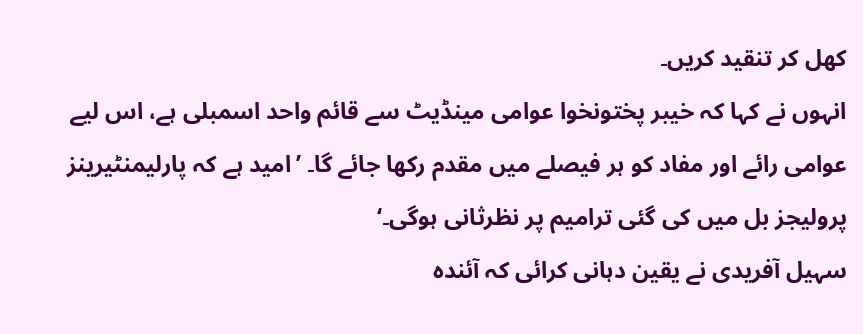کھل کر تنقید کریں۔
انہوں نے کہا کہ خیبر پختونخوا عوامی مینڈیٹ سے قائم واحد اسمبلی ہے، اس لیے عوامی رائے اور مفاد کو ہر فیصلے میں مقدم رکھا جائے گا۔ ’امید ہے کہ پارلیمنٹیرینز پرولیجز بل میں کی گئی ترامیم پر نظرثانی ہوگی۔‘
سہیل آفریدی نے یقین دہانی کرائی کہ آئندہ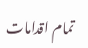تمام اقدامات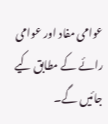عوامی مفاد اور عوامی رائے کے مطابق کیے جائیں گے۔